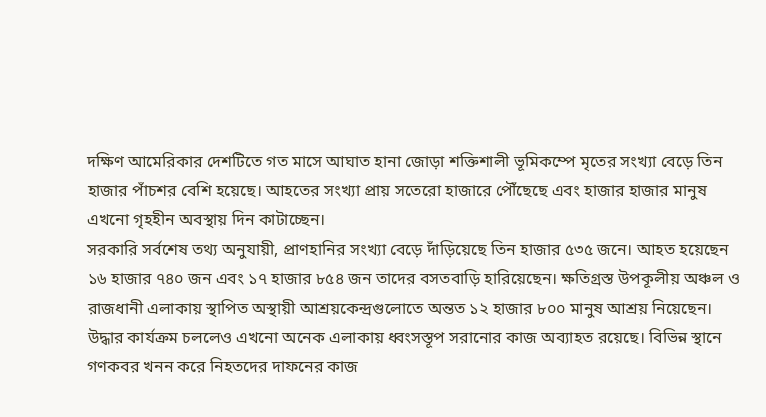দক্ষিণ আমেরিকার দেশটিতে গত মাসে আঘাত হানা জোড়া শক্তিশালী ভূমিকম্পে মৃতের সংখ্যা বেড়ে তিন হাজার পাঁচশর বেশি হয়েছে। আহতের সংখ্যা প্রায় সতেরো হাজারে পৌঁছেছে এবং হাজার হাজার মানুষ এখনো গৃহহীন অবস্থায় দিন কাটাচ্ছেন।
সরকারি সর্বশেষ তথ্য অনুযায়ী, প্রাণহানির সংখ্যা বেড়ে দাঁড়িয়েছে তিন হাজার ৫৩৫ জনে। আহত হয়েছেন ১৬ হাজার ৭৪০ জন এবং ১৭ হাজার ৮৫৪ জন তাদের বসতবাড়ি হারিয়েছেন। ক্ষতিগ্রস্ত উপকূলীয় অঞ্চল ও রাজধানী এলাকায় স্থাপিত অস্থায়ী আশ্রয়কেন্দ্রগুলোতে অন্তত ১২ হাজার ৮০০ মানুষ আশ্রয় নিয়েছেন।
উদ্ধার কার্যক্রম চললেও এখনো অনেক এলাকায় ধ্বংসস্তূপ সরানোর কাজ অব্যাহত রয়েছে। বিভিন্ন স্থানে গণকবর খনন করে নিহতদের দাফনের কাজ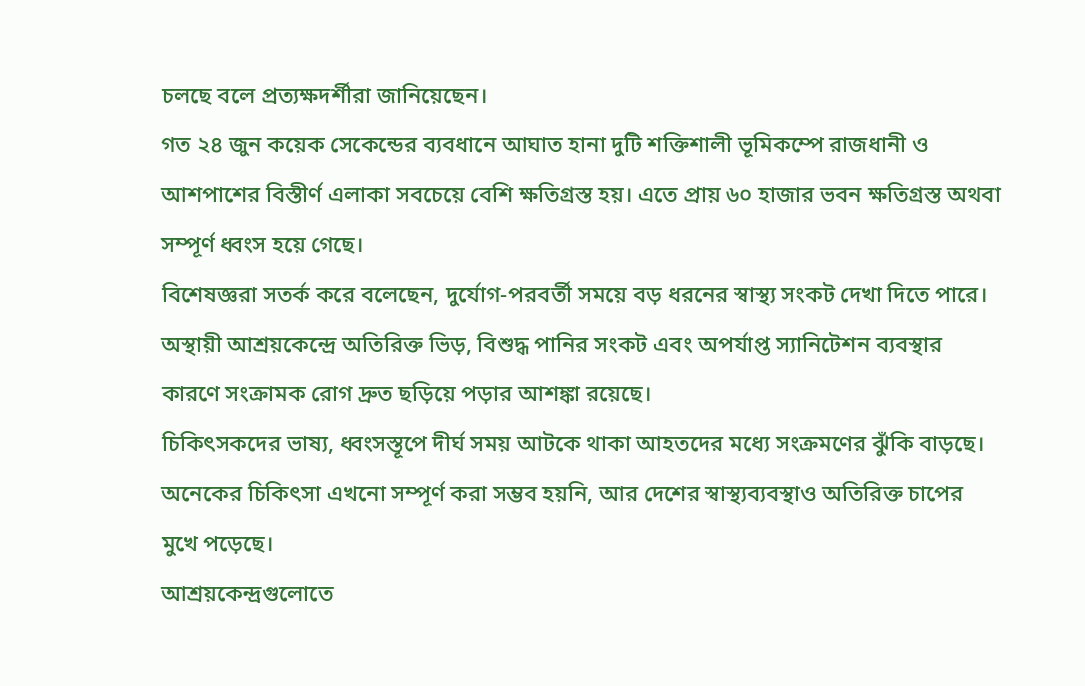চলছে বলে প্রত্যক্ষদর্শীরা জানিয়েছেন।
গত ২৪ জুন কয়েক সেকেন্ডের ব্যবধানে আঘাত হানা দুটি শক্তিশালী ভূমিকম্পে রাজধানী ও আশপাশের বিস্তীর্ণ এলাকা সবচেয়ে বেশি ক্ষতিগ্রস্ত হয়। এতে প্রায় ৬০ হাজার ভবন ক্ষতিগ্রস্ত অথবা সম্পূর্ণ ধ্বংস হয়ে গেছে।
বিশেষজ্ঞরা সতর্ক করে বলেছেন, দুর্যোগ-পরবর্তী সময়ে বড় ধরনের স্বাস্থ্য সংকট দেখা দিতে পারে। অস্থায়ী আশ্রয়কেন্দ্রে অতিরিক্ত ভিড়, বিশুদ্ধ পানির সংকট এবং অপর্যাপ্ত স্যানিটেশন ব্যবস্থার কারণে সংক্রামক রোগ দ্রুত ছড়িয়ে পড়ার আশঙ্কা রয়েছে।
চিকিৎসকদের ভাষ্য, ধ্বংসস্তূপে দীর্ঘ সময় আটকে থাকা আহতদের মধ্যে সংক্রমণের ঝুঁকি বাড়ছে। অনেকের চিকিৎসা এখনো সম্পূর্ণ করা সম্ভব হয়নি, আর দেশের স্বাস্থ্যব্যবস্থাও অতিরিক্ত চাপের মুখে পড়েছে।
আশ্রয়কেন্দ্রগুলোতে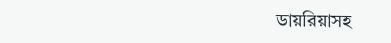ডায়রিয়াসহ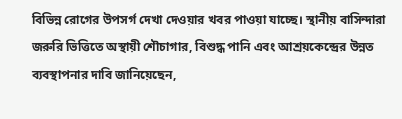বিভিন্ন রোগের উপসর্গ দেখা দেওয়ার খবর পাওয়া যাচ্ছে। স্থানীয় বাসিন্দারা জরুরি ভিত্তিতে অস্থায়ী শৌচাগার, বিশুদ্ধ পানি এবং আশ্রয়কেন্দ্রের উন্নত ব্যবস্থাপনার দাবি জানিয়েছেন,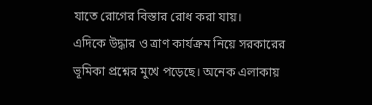যাতে রোগের বিস্তার রোধ করা যায়।
এদিকে উদ্ধার ও ত্রাণ কার্যক্রম নিয়ে সরকারের ভূমিকা প্রশ্নের মুখে পড়েছে। অনেক এলাকায়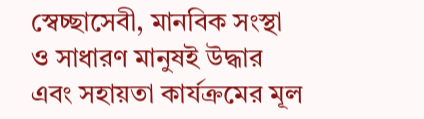স্বেচ্ছাসেবী, মানবিক সংস্থা ও সাধারণ মানুষই উদ্ধার এবং সহায়তা কার্যক্রমের মূল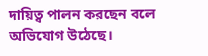দায়িত্ব পালন করছেন বলে অভিযোগ উঠেছে।